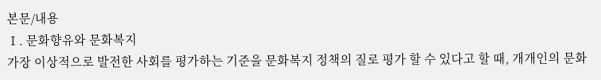본문/내용
Ⅰ. 문화향유와 문화복지
가장 이상적으로 발전한 사회를 평가하는 기준을 문화복지 정책의 질로 평가 할 수 있다고 할 때, 개개인의 문화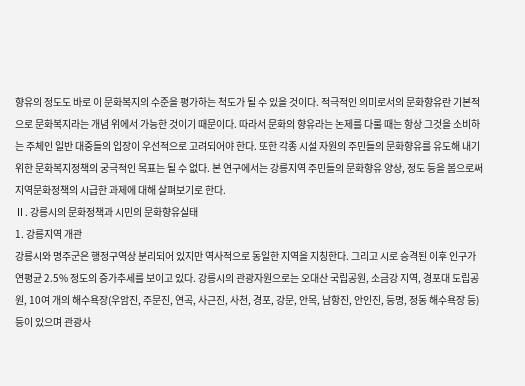향유의 정도도 바로 이 문화복지의 수준을 평가하는 척도가 될 수 있을 것이다. 적극적인 의미로서의 문화향유란 기본적으로 문화복지라는 개념 위에서 가능한 것이기 때문이다. 따라서 문화의 향유라는 논제를 다룰 때는 항상 그것을 소비하는 주체인 일반 대중들의 입장이 우선적으로 고려되어야 한다. 또한 각종 시설 자원의 주민들의 문화향유를 유도해 내기 위한 문화복지정책의 궁극적인 목표는 될 수 없다. 본 연구에서는 강릉지역 주민들의 문화향유 양상, 정도 등을 봄으로써 지역문화정책의 시급한 과제에 대해 살펴보기로 한다.
Ⅱ. 강릉시의 문화정책과 시민의 문화향유실태
1. 강릉지역 개관
강릉시와 명주군은 행정구역상 분리되어 있지만 역사적으로 동일한 지역을 지칭한다. 그리고 시로 승격된 이후 인구가 연평균 2.5% 정도의 증가추세를 보이고 있다. 강릉시의 관광자원으로는 오대산 국립공원, 소금강 지역, 경포대 도립공원, 10여 개의 해수욕장(우암진, 주문진, 연곡, 사근진, 사천, 경포, 강문, 안목, 남항진, 안인진, 등명, 정동 해수욕장 등) 등이 있으며 관광사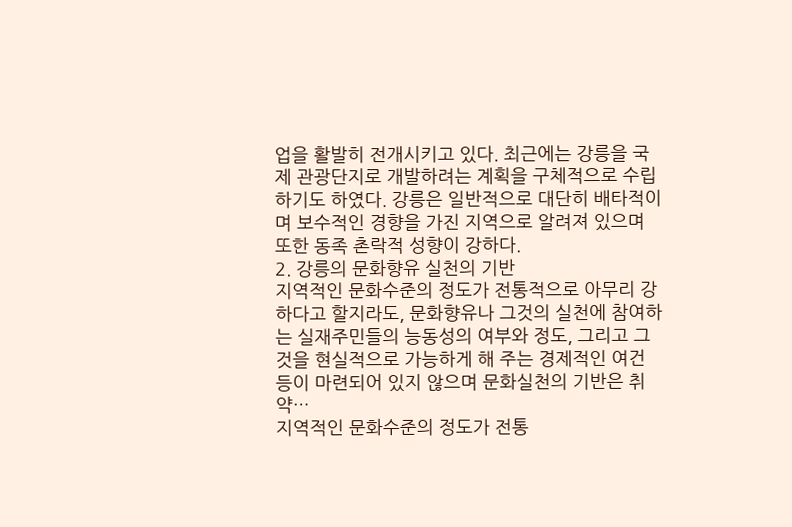업을 활발히 전개시키고 있다. 최근에는 강릉을 국제 관광단지로 개발하려는 계획을 구체적으로 수립하기도 하였다. 강릉은 일반적으로 대단히 배타적이며 보수적인 경향을 가진 지역으로 알려져 있으며 또한 동족 촌락적 성향이 강하다.
2. 강릉의 문화향유 실천의 기반
지역적인 문화수준의 정도가 전통적으로 아무리 강하다고 할지라도, 문화향유나 그것의 실천에 참여하는 실재주민들의 능동성의 여부와 정도, 그리고 그것을 현실적으로 가능하게 해 주는 경제적인 여건 등이 마련되어 있지 않으며 문화실천의 기반은 취약…
지역적인 문화수준의 정도가 전통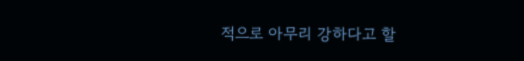적으로 아무리 강하다고 할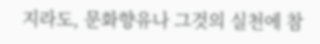지라도, 문화향유나 그것의 실천에 참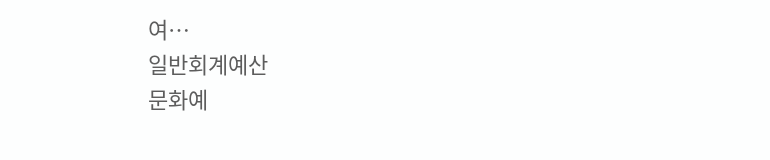여…
일반회계예산
문화예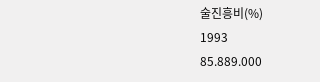술진흥비(%)
1993
85.889.000